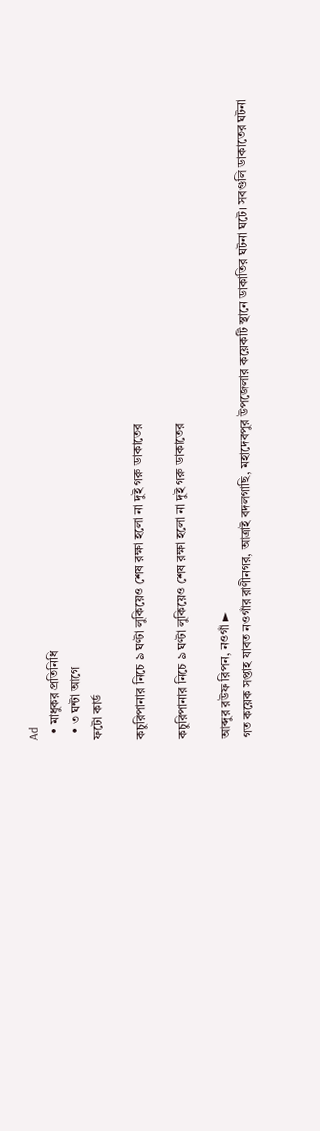Ad
  • মাধুকর প্রতিনিধি
  • ৩ ঘন্টা আগে
ফটো কার্ড

কচুরিপানার নিচে ৯ ঘণ্টা লুকিয়েও শেষ রক্ষা হলো না দুই গরু ডাকাতের

কচুরিপানার নিচে ৯ ঘণ্টা লুকিয়েও শেষ রক্ষা হলো না দুই গরু ডাকাতের

আব্দুর রউফ রিপন, নওগাঁ ►
গত কয়েক সপ্তাহ যাবত নওগাঁর রাণীনগর, আত্রাই বদলগাছি, মহাদেবপুর উপজেলার কয়েকটি স্থানে ডাকাতির ঘটনা ঘটে। সবগুলি ডাকাতের ঘটনা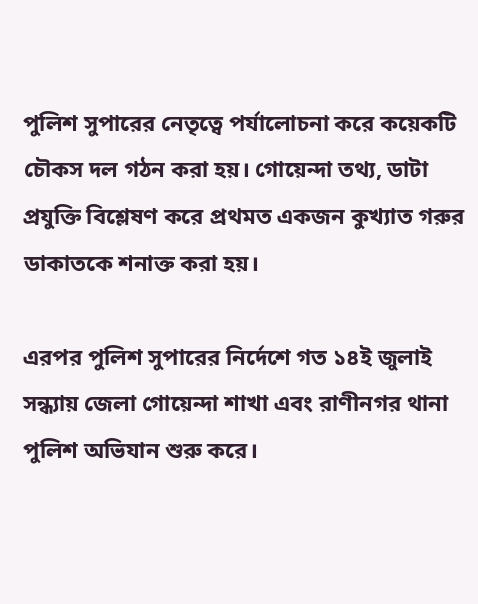পুলিশ সুপারের নেতৃত্বে পর্যালোচনা করে কয়েকটি চৌকস দল গঠন করা হয়। গোয়েন্দা তথ্য, ডাটা প্রযুক্তি বিশ্লেষণ করে প্রথমত একজন কুখ্যাত গরুর ডাকাতকে শনাক্ত করা হয়।

এরপর পুলিশ সুপারের নির্দেশে গত ১৪ই জুলাই সন্ধ্যায় জেলা গোয়েন্দা শাখা এবং রাণীনগর থানা পুলিশ অভিযান শুরু করে।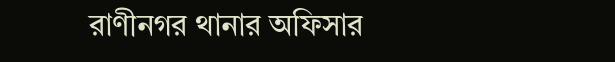রাণীনগর থানার অফিসার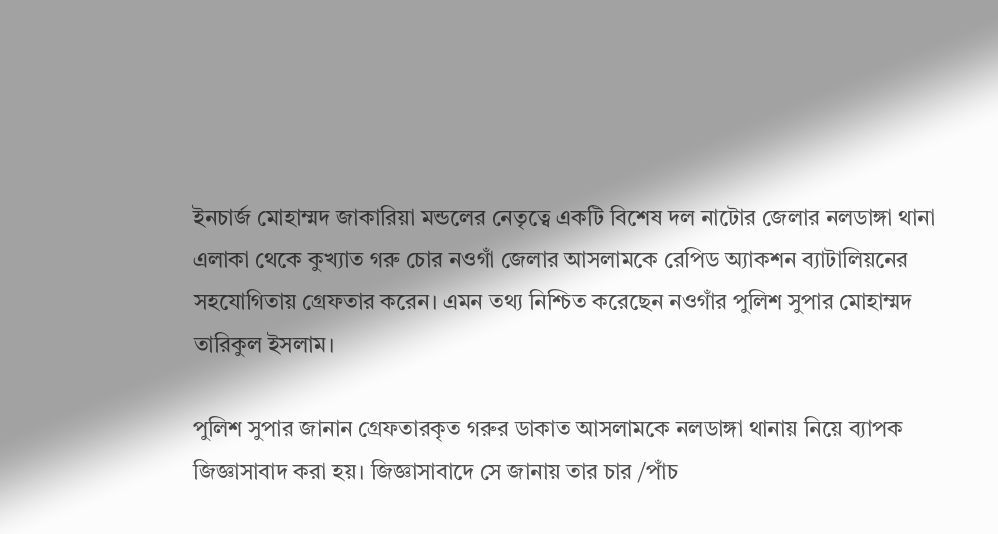ইনচার্জ মোহাম্মদ জাকারিয়া মন্ডলের নেতৃত্বে একটি বিশেষ দল নাটোর জেলার নলডাঙ্গা থানা এলাকা থেকে কুখ্যাত গরু চোর নওগাঁ জেলার আসলামকে রেপিড অ্যাকশন ব্যাটালিয়নের সহযোগিতায় গ্রেফতার করেন। এমন তথ্য নিশ্চিত করেছেন নওগাঁর পুলিশ সুপার মোহাম্মদ তারিকুল ইসলাম।

পুলিশ সুপার জানান গ্রেফতারকৃত গরুর ডাকাত আসলামকে নলডাঙ্গা থানায় নিয়ে ব্যাপক জিজ্ঞাসাবাদ করা হয়। জিজ্ঞাসাবাদে সে জানায় তার চার /পাঁচ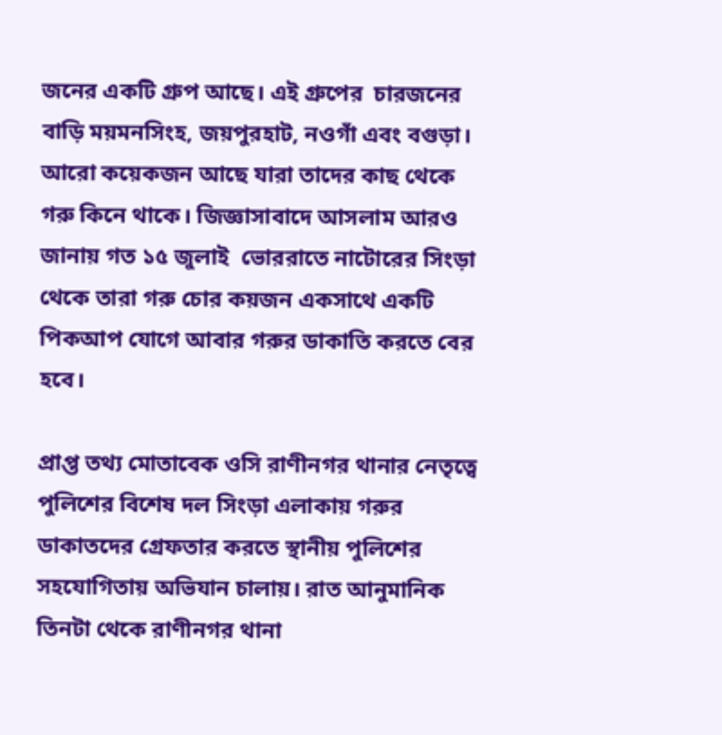জনের একটি গ্রুপ আছে। এই গ্রুপের  চারজনের  বাড়ি ময়মনসিংহ, জয়পুরহাট, নওগাঁ এবং বগুড়া। আরো কয়েকজন আছে যারা তাদের কাছ থেকে গরু কিনে থাকে। জিজ্ঞাসাবাদে আসলাম আরও জানায় গত ১৫ জুলাই  ভোররাতে নাটোরের সিংড়া থেকে তারা গরু চোর কয়জন একসাথে একটি পিকআপ যোগে আবার গরুর ডাকাতি করতে বের হবে।

প্রাপ্ত তথ্য মোতাবেক ওসি রাণীনগর থানার নেতৃত্বে পুলিশের বিশেষ দল সিংড়া এলাকায় গরুর ডাকাতদের গ্রেফতার করতে স্থানীয় পুলিশের সহযোগিতায় অভিযান চালায়। রাত আনুমানিক তিনটা থেকে রাণীনগর থানা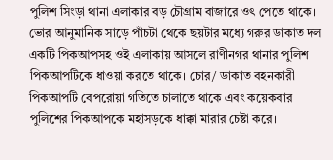পুলিশ সিংড়া থানা এলাকার বড় চৌগ্রাম বাজারে ওৎ পেতে থাকে। ভোর আনুমানিক সাড়ে পাঁচটা থেকে ছয়টার মধ্যে গরুর ডাকাত দল একটি পিকআপসহ ওই এলাকায় আসলে রাণীনগর থানার পুলিশ পিকআপটিকে ধাওয়া করতে থাকে। চোর/ ডাকাত বহনকারী পিকআপটি বেপরোয়া গতিতে চালাতে থাকে এবং কয়েকবার পুলিশের পিকআপকে মহাসড়কে ধাক্কা মারার চেষ্টা করে।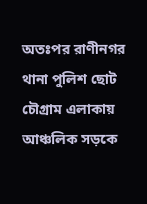অতঃপর রাণীনগর থানা পুলিশ ছোট চৌগ্রাম এলাকায় আঞ্চলিক সড়কে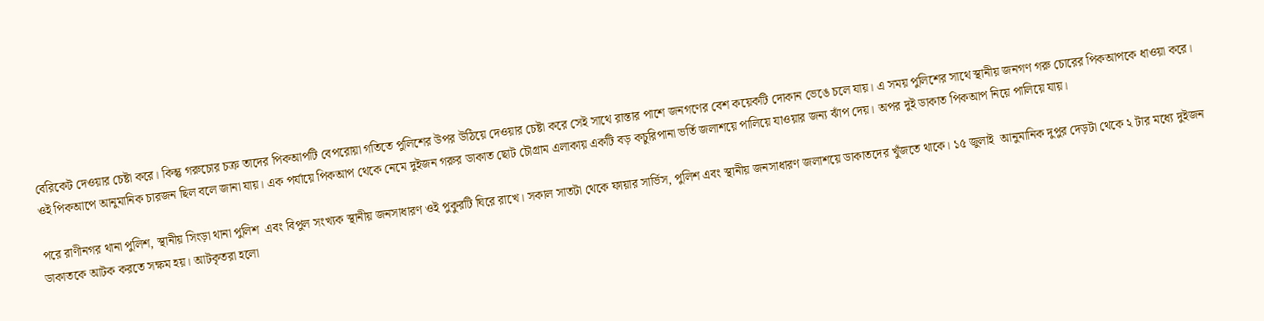বেরিকেট দেওয়ার চেষ্টা করে। কিন্তু গরুচোর চক্র তাদের পিকআপটি বেপরোয়া গতিতে পুলিশের উপর উঠিয়ে দেওয়ার চেষ্টা করে সেই সাথে রাস্তার পাশে জনগণের বেশ কয়েকটি দোকান ভেঙে চলে যায়। এ সময় পুলিশের সাথে স্থানীয় জনগণ গরু চোরের পিকআপকে ধাওয়া করে। ওই পিকআপে আনুমানিক চারজন ছিল বলে জানা যায়। এক পর্যায়ে পিকআপ থেকে নেমে দুইজন গরুর ডাকাত ছোট চৌগ্রাম এলাকায় একটি বড় কচুরিপানা ভর্তি জলাশয়ে পালিয়ে যাওয়ার জন্য ঝাঁপ দেয়। অপর দুই ডাকাত পিকআপ নিয়ে পালিয়ে যায়।

পরে রাণীনগর থানা পুলিশ, স্থানীয় সিংড়া থানা পুলিশ  এবং বিপুল সংখ্যক স্থানীয় জনসাধারণ ওই পুকুরটি ঘিরে রাখে। সকাল সাতটা থেকে ফায়ার সার্ভিস, পুলিশ এবং স্থানীয় জনসাধারণ জলাশয়ে ডাকাতদের খুঁজতে থাকে। ১৫ জুলাই  আনুমানিক দুপুর দেড়টা থেকে ২ টার মধ্যে দুইজন ডাকাতকে আটক করতে সক্ষম হয়। আটকৃতরা হলো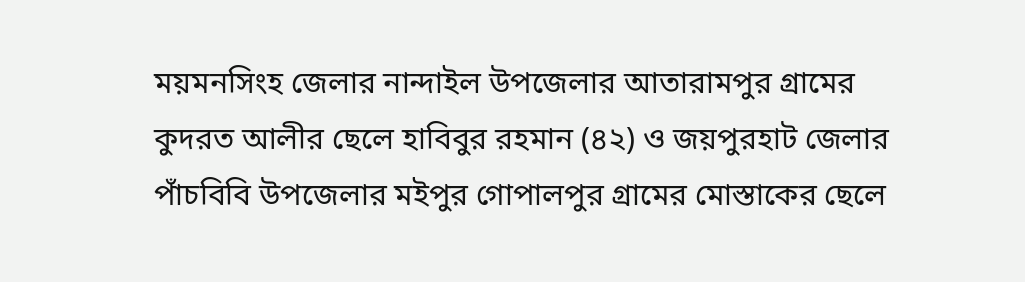ময়মনসিংহ জেলার নান্দাইল উপজেলার আতারামপুর গ্রামের কুদরত আলীর ছেলে হাবিবুর রহমান (৪২) ও জয়পুরহাট জেলার পাঁচবিবি উপজেলার মইপুর গোপালপুর গ্রামের মোস্তাকের ছেলে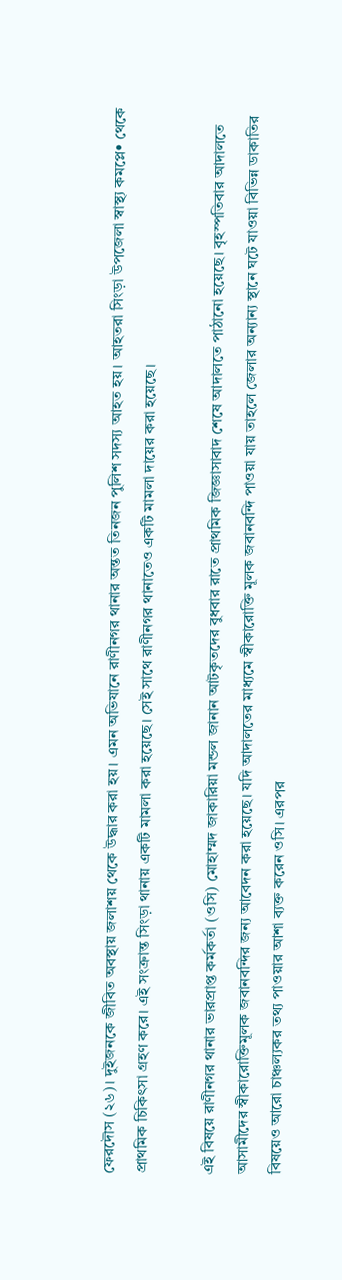ফেরদৌস (২৬)। দুইজনকে জীবিত অবস্থায় জলাশয় থেকে উদ্ধার করা হয়। এমন অভিযানে রাণীনগর থানার অন্তত তিনজন পুলিশ সদস্য আহত হয়। আহতরা সিংড়া উপজেলা স্বাস্থ্য কমপ্লে• থেকে প্রাথমিক চিকিৎসা গ্রহণ করে। এই সংক্রান্ত সিংড়া থানায় একটি মামলা করা হয়েছে। সেই সাথে রাণীনগর থানাতেও একটি মামলা দায়ের করা হয়েছে।

এই বিষয়ে রাণীনগর থানার ভারপ্রাপ্ত কর্মকর্তা (ওসি) মোহাম্মদ জাকারিয়া মন্ডল জানান আটকৃতদের বুধবার রাতে প্রাথমিক জিজ্ঞাসাবাদ শেষে আদালতে পাঠানো হয়েছে। বৃহস্পতিবার আদালতে আসামীদের স্বীকারোক্তিমূলক জবানবন্দির জন্য আবেদন করা হয়েছে। যদি আদালতের মাধ্যমে স্বীকারোক্তি মূলক জবানবন্দি পাওয়া যায় তাহলে জেলার অন্যান্য স্থানে ঘটে যাওয়া বিভিন্ন ডাকাতির বিষয়েও আরো চাঞ্চল্যকর তথ্য পাওয়ার আশা ব্যক্ত করেন ওসি। এরপর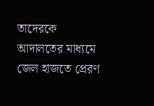তাদেরকে আদালতের মাধ্যমে জেল হাজতে প্রেরণ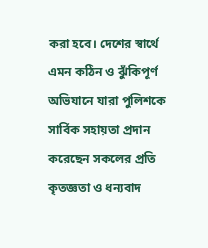করা হবে। দেশের স্বার্থে এমন কঠিন ও ঝুঁকিপূর্ণ অভিযানে যারা পুলিশকে সার্বিক সহায়তা প্রদান করেছেন সকলের প্রতি কৃতজ্ঞতা ও ধন্যবাদ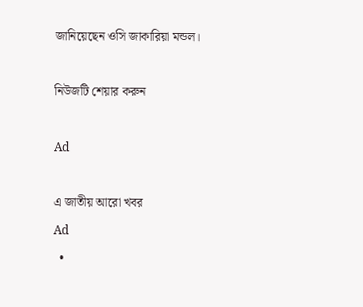জানিয়েছেন ওসি জাকারিয়া মন্ডল।

নিউজটি শেয়ার করুন

Ad

এ জাতীয় আরো খবর
Ad
  •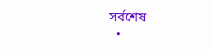সর্বশেষ
  •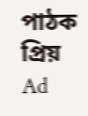পাঠক প্রিয়
Ad